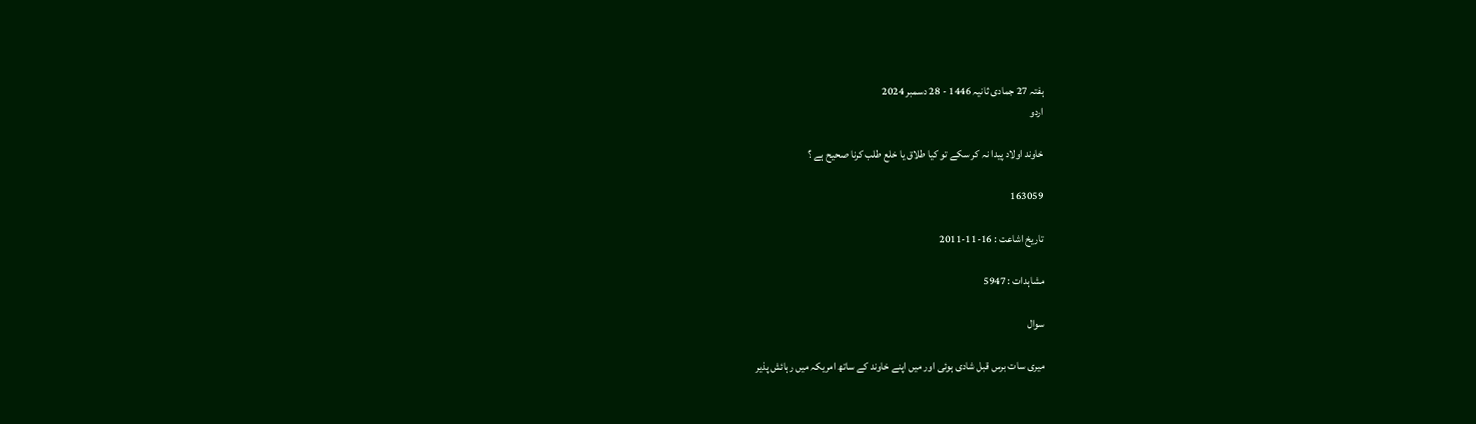ہفتہ 27 جمادی ثانیہ 1446 - 28 دسمبر 2024
اردو

خاوند اولاد پيدا نہ كر سكے تو كيا طلاق يا خلع طلب كرنا صحيح ہے ؟

163059

تاریخ اشاعت : 16-11-2011

مشاہدات : 5947

سوال

ميرى سات برس قبل شادى ہوئى اور ميں اپنے خاوند كے ساتھ امريكہ ميں رہائش پذير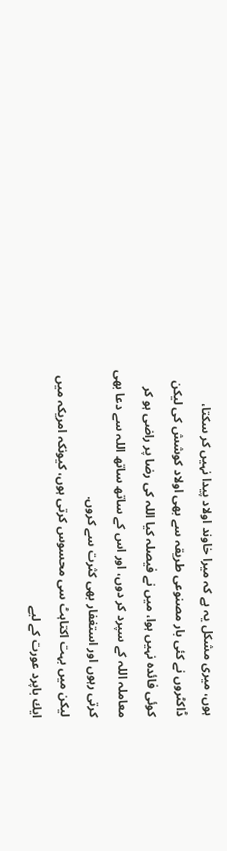ہوں، ميرى مشكل يہ ہے كہ ميرا خاوند اولاد پيدا نہيں كر سكتا، ڈاكٹروں نے كئى بار مصنوعى طريقہ سے بھى اولاد كوشش كى ليكن كوئى فائدہ نہيں ہوا، ميں نے فيصلہ كيا اللہ كى رضا پر راضى ہو كر معاملہ اللہ كے سپرد كر دوں، اور اس كے ساتھ ساتھ اللہ سے دعا بھى كرتى رہوں اور استغفار بھى كثرت سے كروں.
ليكن ميں بہت اكتاہٹ سى محسوس كرتى ہوں، كيونكہ امريكہ ميں ايك باپرد عورت كے ليے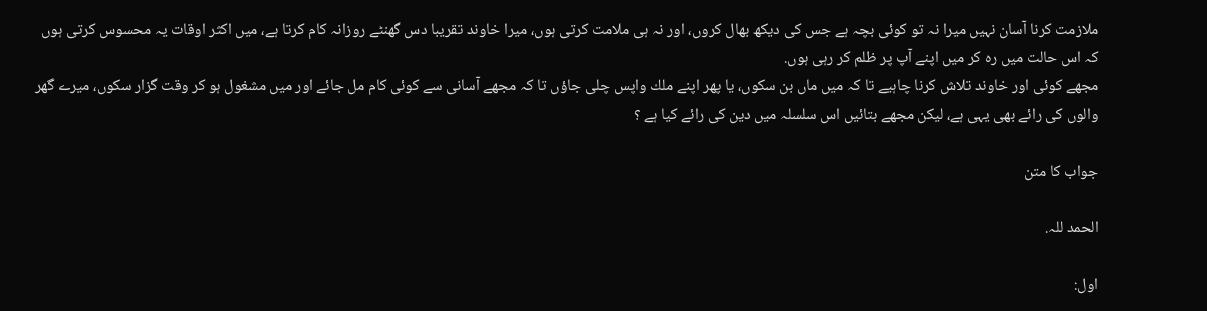ملازمت كرنا آسان نہيں ميرا نہ تو كوئى بچہ ہے جس كى ديكھ بھال كروں، اور نہ ہى ملامت كرتى ہوں، ميرا خاوند تقريبا دس گھنٹے روزانہ كام كرتا ہے، ميں اكثر اوقات يہ محسوس كرتى ہوں كہ اس حالت ميں رہ كر ميں اپنے آپ پر ظلم كر رہى ہوں.
مجھے كوئى اور خاوند تلاش كرنا چاہيے تا كہ ميں ماں بن سكوں، يا پھر اپنے ملك واپس چلى جاؤں تا كہ مجھے آسانى سے كوئى كام مل جائے اور ميں مشغول ہو كر وقت گزار سكوں، ميرے گھر والوں كى رائے بھى يہى ہے، ليكن مجھے بتائيں اس سلسلہ ميں دين كى رائے كيا ہے ؟

جواب کا متن

الحمد للہ.

اول: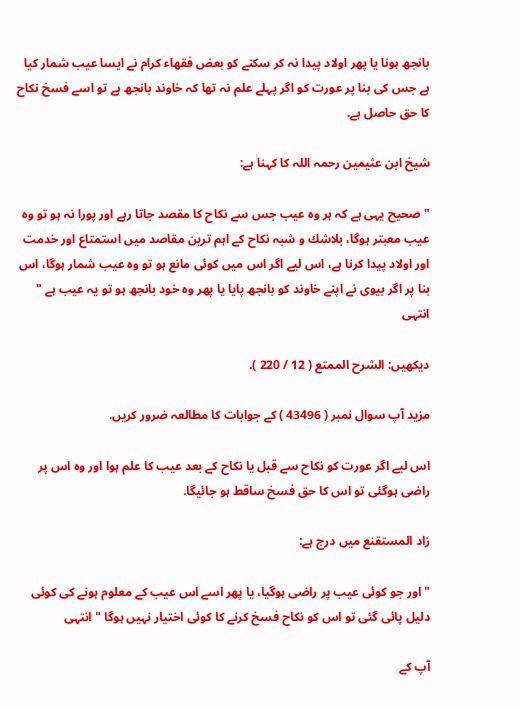بانجھ ہونا يا پھر اولاد پيدا نہ كر سكنے كو بعض فقھاء كرام نے ايسا عيب شمار كيا ہے جس كى بنا پر عورت كو اگر پہلے علم نہ تھا كہ خاوند بانجھ ہے تو اسے فسخ نكاح كا حق حاصل ہے.

شيخ ابن عثيمين رحمہ اللہ كا كہنا ہے:

" صحيح يہى ہے كہ ہر وہ عيب جس سے نكاح كا مقصد جاتا رہے اور پورا نہ ہو تو وہ عيب معبتر ہوگا، بلاشك و شبہ نكاح كے اہم ترين مقاصد ميں استمتاع اور خدمت اور اولاد پيدا كرنا ہے، اس ليے اگر اس ميں كوئى مانع ہو تو وہ عيب شمار ہوگا، اس بنا پر اگر بيوى نے اپنے خاوند كو بانجھ پايا يا پھر وہ خود بانجھ ہو تو يہ عيب ہے " انتہى

ديكھيں: الشرح الممتع ( 12 / 220 ).

مزيد آپ سوال نمبر ( 43496 ) كے جوابات كا مطالعہ ضرور كريں.

اس ليے اگر عورت كو نكاح سے قبل يا نكاح كے بعد عيب كا علم ہوا اور وہ اس پر راضى ہوگئى تو اس كا حق فسخ ساقط ہو جائيگا.

زاد المستقنع ميں درج ہے:

" اور جو كوئى عيب پر راضى ہوگيا، يا پھر اسے اس عيب كے معلوم ہونے كى كوئى دليل پائى گئى تو اس كو نكاح فسخ كرنے كا كوئى اختيار نہيں ہوگا " انتہى

آپ كے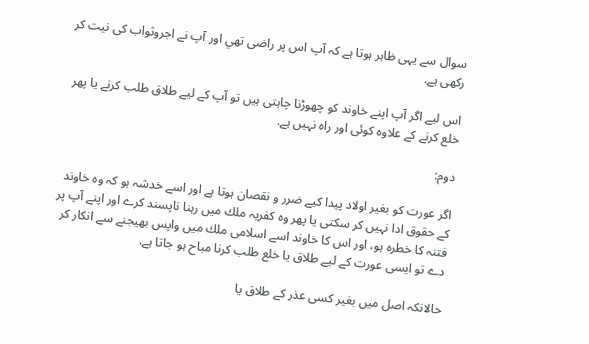سوال سے يہى ظاہر ہوتا ہے كہ آپ اس پر راضى تھي اور آپ نے اجروثواب كى نيت كر ركھى ہے.

اس ليے اگر آپ اپنے خاوند كو چھوڑنا چاہتى ہيں تو آپ كے ليے طلاق طلب كرنے يا پھر خلع كرنے كے علاوہ كوئى اور راہ نہيں ہے.

دوم:

اگر عورت كو بغير اولاد پيدا كيے ضرر و نقصان ہوتا ہے اور اسے خدشہ ہو كہ وہ خاوند كے حقوق ادا نہيں كر سكتى يا پھر وہ كفريہ ملك ميں رہنا ناپسند كرے اور اپنے آپ پر فتنہ كا خطرہ ہو، اور اس كا خاوند اسے اسلامى ملك ميں واپس بھيجنے سے انكار كر دے تو ايسى عورت كے ليے طلاق يا خلع طلب كرنا مباح ہو جاتا ہے.

حالانكہ اصل ميں بغير كسى عذر كے طلاق يا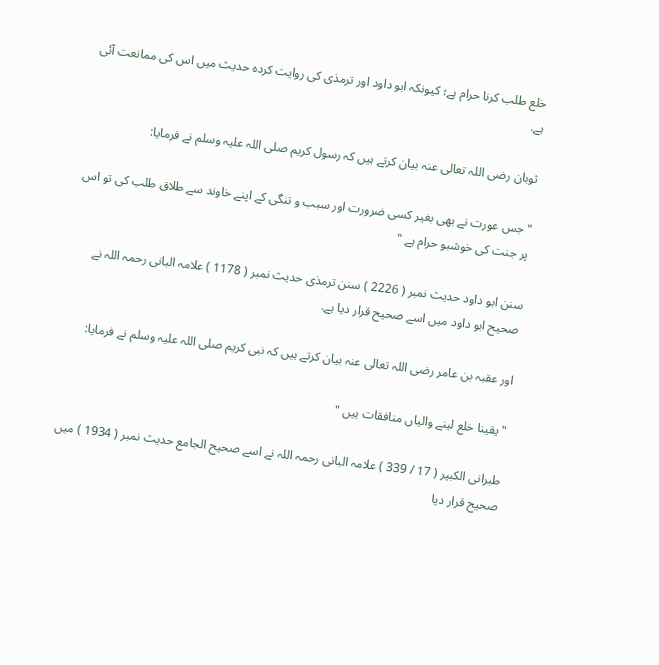خلع طلب كرنا حرام ہے؛ كيونكہ ابو داود اور ترمذى كى روايت كردہ حديث ميں اس كى ممانعت آئى ہے.

ثوبان رضى اللہ تعالى عنہ بيان كرتے ہيں كہ رسول كريم صلى اللہ عليہ وسلم نے فرمايا:

" جس عورت نے بھى بغير كسى ضرورت اور سبب و تنگى كے اپنے خاوند سے طلاق طلب كى تو اس پر جنت كى خوشبو حرام ہے "

سنن ابو داود حديث نمبر ( 2226 ) سنن ترمذى حديث نمبر ( 1178 ) علامہ البانى رحمہ اللہ نے صحيح ابو داود ميں اسے صحيح قرار ديا ہے.

اور عقبہ بن عامر رضى اللہ تعالى عنہ بيان كرتے ہيں كہ نبى كريم صلى اللہ عليہ وسلم نے فرمايا:

" يقينا خلع لينے والياں منافقات ہيں "

طبرانى الكبير ( 17 / 339 ) علامہ البانى رحمہ اللہ نے اسے صحيح الجامع حديث نمبر ( 1934 ) ميں صحيح قرار ديا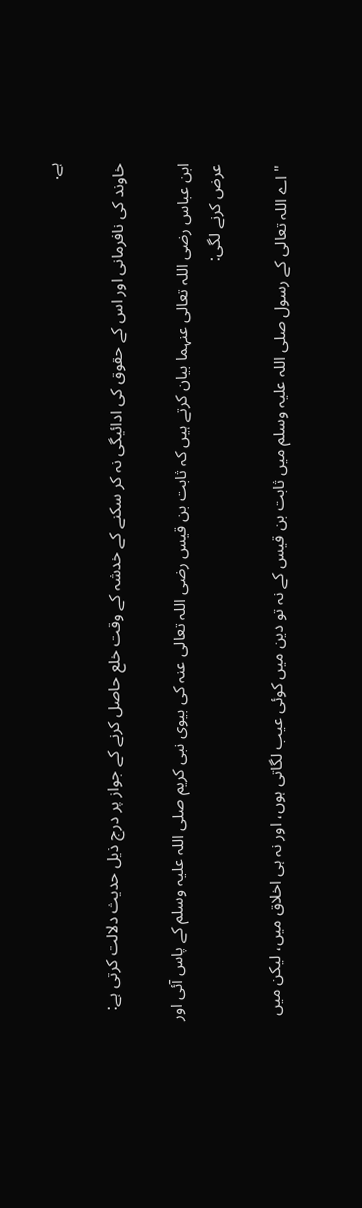ہے.

خاوند كى نافرمانى اور اس كے حقوق كى ادائيگى نہ كر سكنے كے خدشہ كے وقت خلع حاصل كرنے كے جواز پر درج ذيل حديث دلالت كرتى ہے:

ابن عباس رضى اللہ تعالى عنہما بيان كرتے ہيں كہ ثابت بن قيس رضى اللہ تعالى عنہ كى بيوى نبى كريم صلى اللہ عليہ وسلم كے پاس آئى اور عرض كرنے لگى:

" اے اللہ تعالى كے رسول صلى اللہ عليہ وسلم ميں ثابت بن قيس كے نہ تو دين ميں كوئى عيب لگاتى ہوں، اور نہ ہى اخلاق ميں، ليكن ميں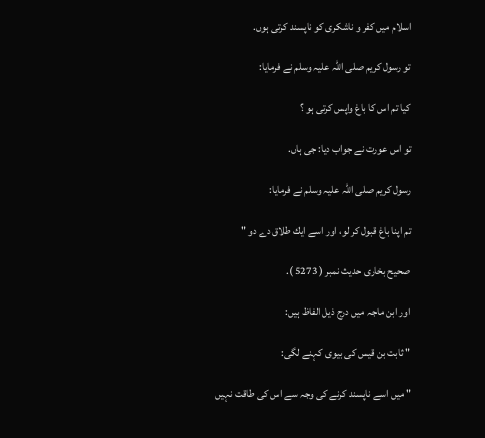اسلام ميں كفر و ناشكرى كو ناپسند كرتى ہوں.

تو رسول كريم صلى اللہ عليہ وسلم نے فرمايا:

كيا تم اس كا باغ واپس كرتى ہو ؟

تو اس عورت نے جواب ديا: جى ہاں.

رسول كريم صلى اللہ عليہ وسلم نے فرمايا:

تم اپنا باغ قبول كر لو، اور اسے ايك طلاق دے دو "

صحيح بخارى حديث نمبر ( 5273 ).

اور ابن ماجہ ميں درج ذيل الفاظ ہيں:

" ثابت بن قيس كى بيوى كہنے لگى:

" ميں اسے ناپسند كرنے كى وجہ سے اس كى طاقت نہيں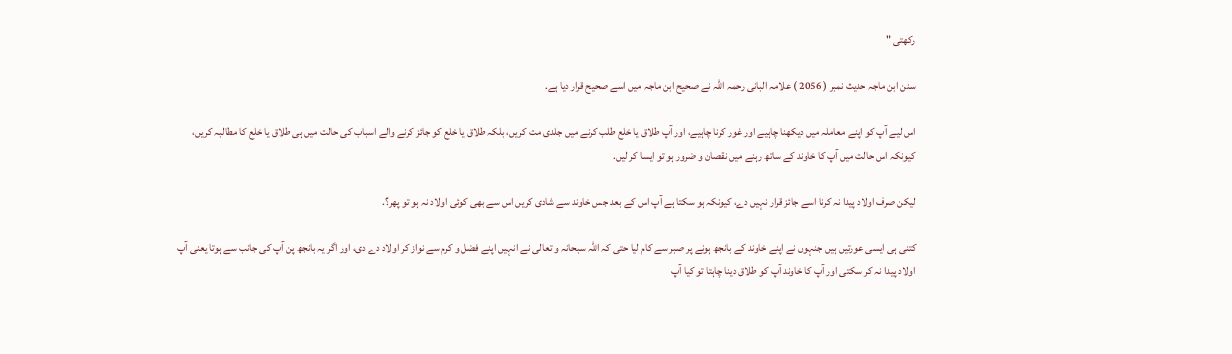ركھتى "

سنن ابن ماجہ حديث نمبر ( 2056 ) علامہ البانى رحمہ اللہ نے صحيح ابن ماجہ ميں اسے صحيح قرار ديا ہے.

اس ليے آپ كو اپنے معاملہ ميں ديكھنا چاہيے اور غور كرنا چاہيے، اور آپ طلاق يا خلع طلب كرنے ميں جلدى مت كريں، بلكہ طلاق يا خلع كو جائز كرنے والے اسباب كى حالت ميں ہى طلاق يا خلع كا مطالبہ كريں، كيونكہ اس حالت ميں آپ كا خاوند كے ساتھ رہنے ميں نقصان و ضرور ہو تو ايسا كر ليں.

ليكن صرف اولاد پيدا نہ كرنا اسے جائز قرار نہيں دے، كيونكہ ہو سكتا ہے آپ اس كے بعد جس خاوند سے شادى كريں اس سے بھى كوئى اولاد نہ ہو تو پھر؟.

كتنى ہى ايسى عورتيں ہيں جنہوں نے اپنے خاوند كے بانجھ ہونے پر صبر سے كام ليا حتى كہ اللہ سبحانہ و تعالى نے انہيں اپنے فضل و كرم سے نواز كر اولاد دے دى، اور اگر يہ بانجھ پن آپ كى جانب سے ہوتا يعنى آپ اولاد پيدا نہ كر سكتى اور آپ كا خاوند آپ كو طلاق دينا چاہتا تو كيا آپ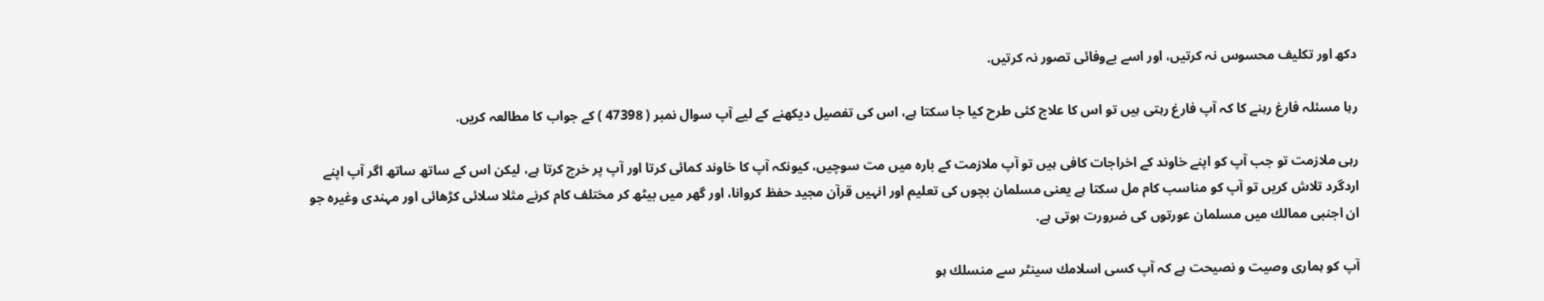دكھ اور تكليف محسوس نہ كرتيں، اور اسے بےوفائى تصور نہ كرتيں.

رہا مسئلہ فارغ رہنے كا كہ آپ فارغ رہتى ہيں تو اس كا علاج كئى طرح كيا جا سكتا ہے، اس كى تفصيل ديكھنے كے ليے آپ سوال نمبر ( 47398 ) كے جواب كا مطالعہ كريں.

رہى ملازمت تو جب آپ كو اپنے خاوند كے اخراجات كافى ہيں تو آپ ملازمت كے بارہ ميں مت سوچيں، كيونكہ آپ كا خاوند كمائى كرتا اور آپ پر خرچ كرتا ہے، ليكن اس كے ساتھ ساتھ اگر آپ اپنے اردگرد تلاش كريں تو آپ كو مناسب كام مل سكتا ہے يعنى مسلمان بچوں كى تعليم اور انہيں قرآن مجيد حفظ كروانا، اور گھر ميں بيٹھ كر مختلف كام كرنے مثلا سلائى كڑھائى اور مہندى وغيرہ جو ان اجنبى ممالك ميں مسلمان عورتوں كى ضرورت ہوتى ہے.

آپ كو ہمارى وصيت و نصيحت ہے كہ آپ كسى اسلامك سينٹر سے منسلك ہو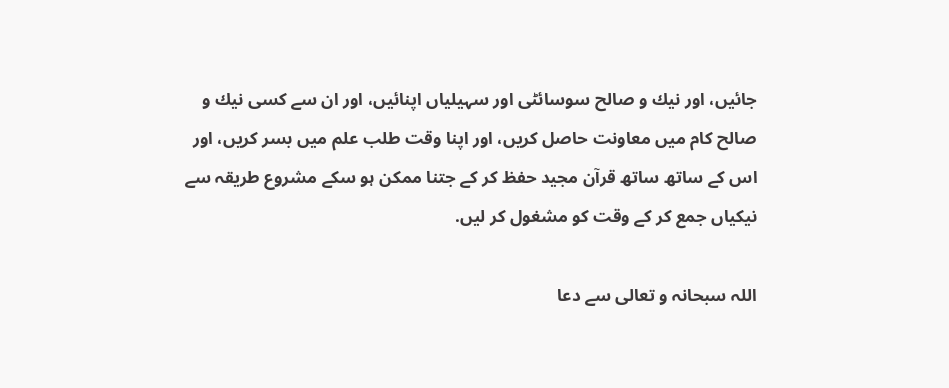جائيں، اور نيك و صالح سوسائٹى اور سہيلياں اپنائيں، اور ان سے كسى نيك و صالح كام ميں معاونت حاصل كريں، اور اپنا وقت طلب علم ميں بسر كريں، اور اس كے ساتھ ساتھ قرآن مجيد حفظ كر كے جتنا ممكن ہو سكے مشروع طريقہ سے نيكياں جمع كر كے وقت كو مشغول كر ليں.

اللہ سبحانہ و تعالى سے دعا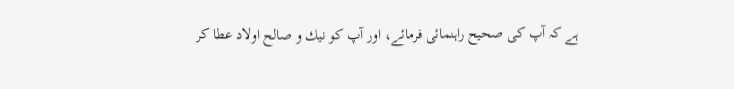ہے كہ آپ كى صحيح راہنمائى فرمائے، اور آپ كو نيك و صالح اولاد عطا كر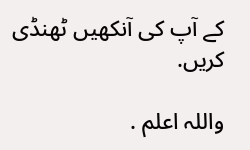كے آپ كى آنكھيں ٹھنڈى كريں.

واللہ اعلم .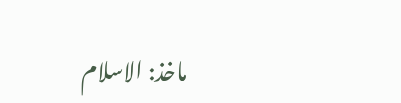ماخذ: الاسلام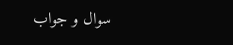سوال و جواب